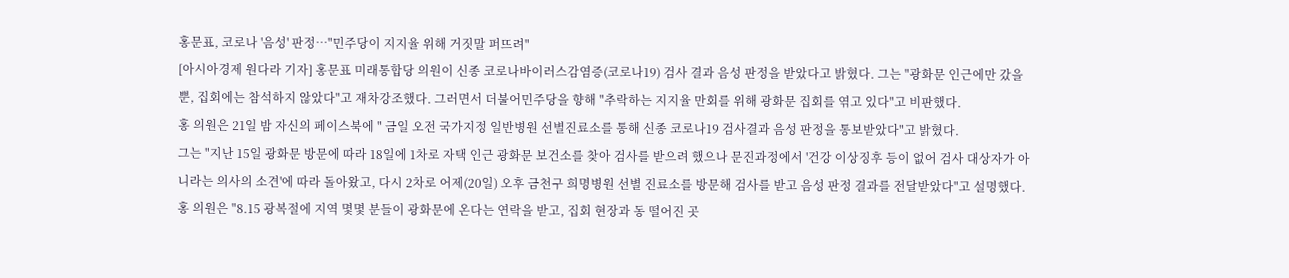홍문표, 코로나 '음성' 판정…"민주당이 지지율 위해 거짓말 퍼뜨려"
[아시아경제 원다라 기자] 홍문표 미래통합당 의원이 신종 코로나바이러스감염증(코로나19) 검사 결과 음성 판정을 받았다고 밝혔다. 그는 "광화문 인근에만 갔을 뿐, 집회에는 참석하지 않았다"고 재차강조했다. 그러면서 더불어민주당을 향해 "추락하는 지지율 만회를 위해 광화문 집회를 엮고 있다"고 비판했다.
홍 의원은 21일 밤 자신의 페이스북에 " 금일 오전 국가지정 일반병원 선별진료소를 통해 신종 코로나19 검사결과 음성 판정을 통보받았다"고 밝혔다.
그는 "지난 15일 광화문 방문에 따라 18일에 1차로 자택 인근 광화문 보건소를 찾아 검사를 받으려 했으나 문진과정에서 '건강 이상징후 등이 없어 검사 대상자가 아니라는 의사의 소견'에 따라 돌아왔고, 다시 2차로 어제(20일) 오후 금천구 희명병원 선별 진료소를 방문해 검사를 받고 음성 판정 결과를 전달받았다"고 설명했다.
홍 의원은 "8.15 광복절에 지역 몇몇 분들이 광화문에 온다는 연락을 받고, 집회 현장과 동 떨어진 곳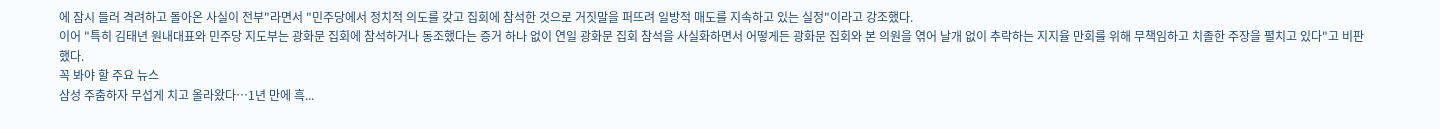에 잠시 들러 격려하고 돌아온 사실이 전부"라면서 "민주당에서 정치적 의도를 갖고 집회에 참석한 것으로 거짓말을 퍼뜨려 일방적 매도를 지속하고 있는 실정"이라고 강조했다.
이어 "특히 김태년 원내대표와 민주당 지도부는 광화문 집회에 참석하거나 동조했다는 증거 하나 없이 연일 광화문 집회 참석을 사실화하면서 어떻게든 광화문 집회와 본 의원을 엮어 날개 없이 추락하는 지지율 만회를 위해 무책임하고 치졸한 주장을 펼치고 있다"고 비판했다.
꼭 봐야 할 주요 뉴스
삼성 주춤하자 무섭게 치고 올라왔다…1년 만에 흑...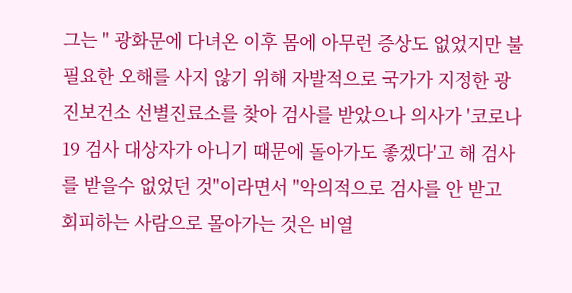그는 " 광화문에 다녀온 이후 몸에 아무런 증상도 없었지만 불필요한 오해를 사지 않기 위해 자발적으로 국가가 지정한 광진보건소 선별진료소를 찾아 검사를 받았으나 의사가 '코로나19 검사 대상자가 아니기 때문에 돌아가도 좋겠다'고 해 검사를 받을수 없었던 것"이라면서 "악의적으로 검사를 안 받고 회피하는 사람으로 몰아가는 것은 비열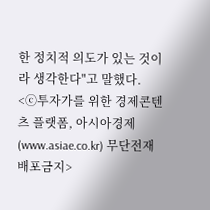한 정치적 의도가 있는 것이라 생각한다"고 말했다.
<ⓒ투자가를 위한 경제콘텐츠 플랫폼, 아시아경제(www.asiae.co.kr) 무단전재 배포금지>